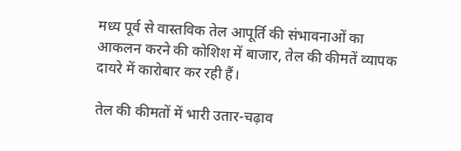मध्य पूर्व से वास्तविक तेल आपूर्ति की संभावनाओं का आकलन करने की कोशिश में बाजार, तेल की कीमतें व्यापक दायरे में कारोबार कर रही हैं।

तेल की कीमतों में भारी उतार-चढ़ाव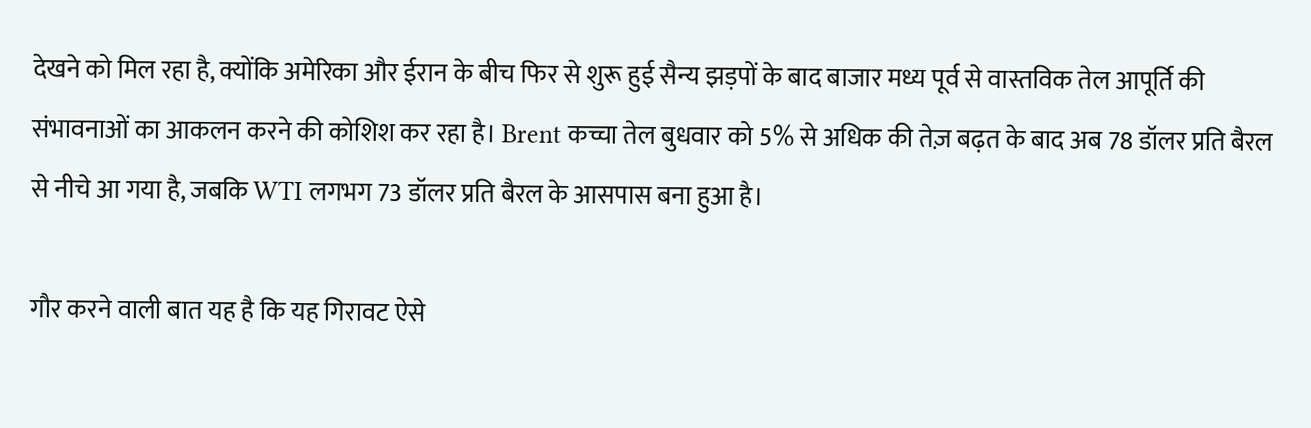देखने को मिल रहा है, क्योंकि अमेरिका और ईरान के बीच फिर से शुरू हुई सैन्य झड़पों के बाद बाजार मध्य पूर्व से वास्तविक तेल आपूर्ति की संभावनाओं का आकलन करने की कोशिश कर रहा है। Brent कच्चा तेल बुधवार को 5% से अधिक की तेज़ बढ़त के बाद अब 78 डॉलर प्रति बैरल से नीचे आ गया है, जबकि WTI लगभग 73 डॉलर प्रति बैरल के आसपास बना हुआ है।

गौर करने वाली बात यह है कि यह गिरावट ऐसे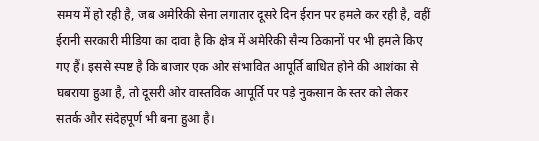समय में हो रही है, जब अमेरिकी सेना लगातार दूसरे दिन ईरान पर हमले कर रही है, वहीं ईरानी सरकारी मीडिया का दावा है कि क्षेत्र में अमेरिकी सैन्य ठिकानों पर भी हमले किए गए हैं। इससे स्पष्ट है कि बाजार एक ओर संभावित आपूर्ति बाधित होने की आशंका से घबराया हुआ है, तो दूसरी ओर वास्तविक आपूर्ति पर पड़े नुकसान के स्तर को लेकर सतर्क और संदेहपूर्ण भी बना हुआ है।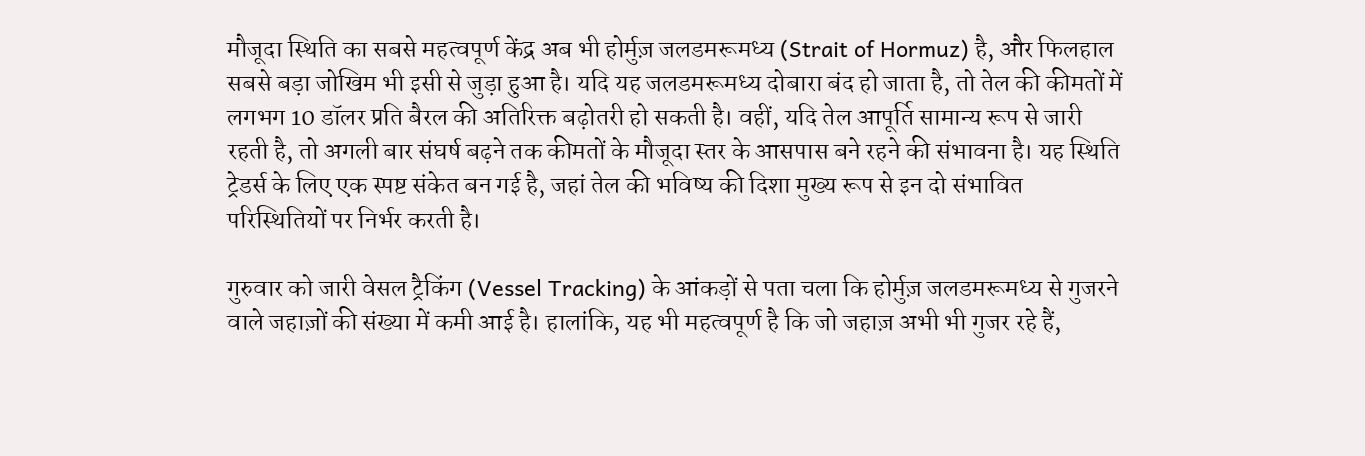मौजूदा स्थिति का सबसे महत्वपूर्ण केंद्र अब भी होर्मुज़ जलडमरूमध्य (Strait of Hormuz) है, और फिलहाल सबसे बड़ा जोखिम भी इसी से जुड़ा हुआ है। यदि यह जलडमरूमध्य दोबारा बंद हो जाता है, तो तेल की कीमतों में लगभग 10 डॉलर प्रति बैरल की अतिरिक्त बढ़ोतरी हो सकती है। वहीं, यदि तेल आपूर्ति सामान्य रूप से जारी रहती है, तो अगली बार संघर्ष बढ़ने तक कीमतों के मौजूदा स्तर के आसपास बने रहने की संभावना है। यह स्थिति ट्रेडर्स के लिए एक स्पष्ट संकेत बन गई है, जहां तेल की भविष्य की दिशा मुख्य रूप से इन दो संभावित परिस्थितियों पर निर्भर करती है।

गुरुवार को जारी वेसल ट्रैकिंग (Vessel Tracking) के आंकड़ों से पता चला कि होर्मुज़ जलडमरूमध्य से गुजरने वाले जहाज़ों की संख्या में कमी आई है। हालांकि, यह भी महत्वपूर्ण है कि जो जहाज़ अभी भी गुजर रहे हैं,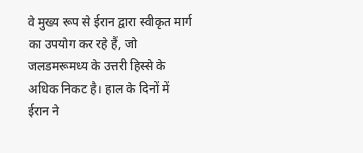वे मुख्य रूप से ईरान द्वारा स्वीकृत मार्ग का उपयोग कर रहे हैं, जो जलडमरूमध्य के उत्तरी हिस्से के अधिक निकट है। हाल के दिनों में ईरान ने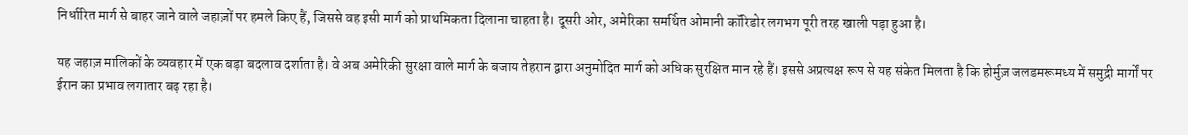निर्धारित मार्ग से बाहर जाने वाले जहाज़ों पर हमले किए हैं, जिससे वह इसी मार्ग को प्राथमिकता दिलाना चाहता है। दूसरी ओर, अमेरिका समर्थित ओमानी कॉरिडोर लगभग पूरी तरह खाली पड़ा हुआ है।

यह जहाज़ मालिकों के व्यवहार में एक बड़ा बदलाव दर्शाता है। वे अब अमेरिकी सुरक्षा वाले मार्ग के बजाय तेहरान द्वारा अनुमोदित मार्ग को अधिक सुरक्षित मान रहे हैं। इससे अप्रत्यक्ष रूप से यह संकेत मिलता है कि होर्मुज़ जलडमरूमध्य में समुद्री मार्गों पर ईरान का प्रभाव लगातार बढ़ रहा है।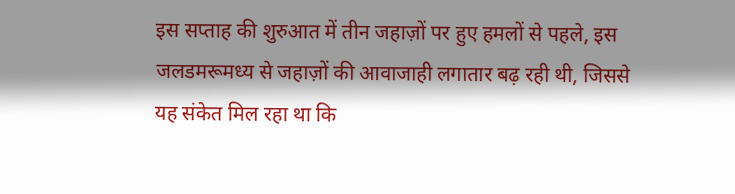इस सप्ताह की शुरुआत में तीन जहाज़ों पर हुए हमलों से पहले, इस जलडमरूमध्य से जहाज़ों की आवाजाही लगातार बढ़ रही थी, जिससे यह संकेत मिल रहा था कि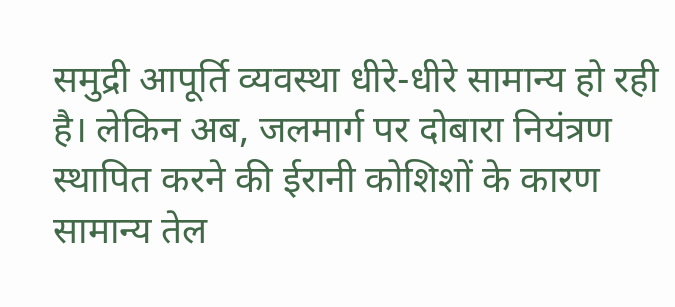समुद्री आपूर्ति व्यवस्था धीरे-धीरे सामान्य हो रही है। लेकिन अब, जलमार्ग पर दोबारा नियंत्रण स्थापित करने की ईरानी कोशिशों के कारण सामान्य तेल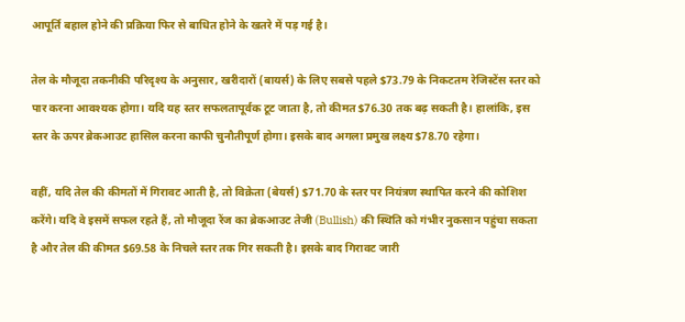आपूर्ति बहाल होने की प्रक्रिया फिर से बाधित होने के खतरे में पड़ गई है।

तेल के मौजूदा तकनीकी परिदृश्य के अनुसार, खरीदारों (बायर्स) के लिए सबसे पहले $73.79 के निकटतम रेजिस्टेंस स्तर को पार करना आवश्यक होगा। यदि यह स्तर सफलतापूर्वक टूट जाता है, तो कीमत $76.30 तक बढ़ सकती है। हालांकि, इस स्तर के ऊपर ब्रेकआउट हासिल करना काफी चुनौतीपूर्ण होगा। इसके बाद अगला प्रमुख लक्ष्य $78.70 रहेगा।

वहीं, यदि तेल की कीमतों में गिरावट आती है, तो विक्रेता (बेयर्स) $71.70 के स्तर पर नियंत्रण स्थापित करने की कोशिश करेंगे। यदि वे इसमें सफल रहते हैं, तो मौजूदा रेंज का ब्रेकआउट तेजी (Bullish) की स्थिति को गंभीर नुकसान पहुंचा सकता है और तेल की कीमत $69.58 के निचले स्तर तक गिर सकती है। इसके बाद गिरावट जारी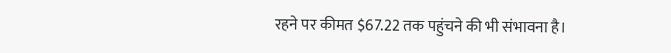रहने पर कीमत $67.22 तक पहुंचने की भी संभावना है।